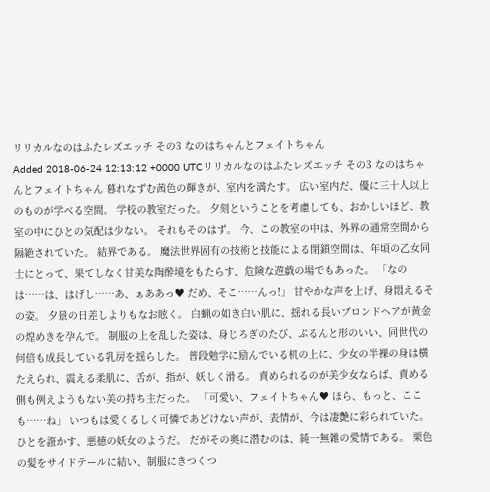リリカルなのはふたレズエッチ その3 なのはちゃんとフェイトちゃん
Added 2018-06-24 12:13:12 +0000 UTCリリカルなのはふたレズエッチ その3 なのはちゃんとフェイトちゃん 暮れなずむ茜色の輝きが、室内を満たす。 広い室内だ、優に三十人以上のものが学べる空間。 学校の教室だった。 夕刻ということを考慮しても、おかしいほど、教室の中にひとの気配は少ない。 それもそのはず。 今、この教室の中は、外界の通常空間から隔絶されていた。 結界である。 魔法世界固有の技術と技能による閉鎖空間は、年頃の乙女同士にとって、果てしなく甘美な陶酔境をもたらす、危険な遊戯の場でもあった。 「なのは……は、はげし……あ、ぁああっ♥ だめ、そこ……んっ!」 甘やかな声を上げ、身悶えるその姿。 夕景の日差しよりもなお眩く。 白蝋の如き白い肌に、揺れる長いブロンドヘアが黄金の煌めきを孕んで。 制服の上を乱した姿は、身じろぎのたび、ぷるんと形のいい、同世代の何倍も成長している乳房を揺らした。 普段勉学に励んでいる机の上に、少女の半裸の身は横たえられ、震える柔肌に、舌が、指が、妖しく滑る。 責められるのが美少女ならば、責める側も例えようもない美の持ち主だった。 「可愛い、フェイトちゃん♥ ほら、もっと、ここも……ね」 いつもは愛くるしく可憐であどけない声が、表情が、今は凄艶に彩られていた。 ひとを誑かす、悪徳の妖女のようだ。 だがその奥に潜むのは、純一無雑の愛情である。 栗色の髪をサイドテールに結い、制服にきつくつ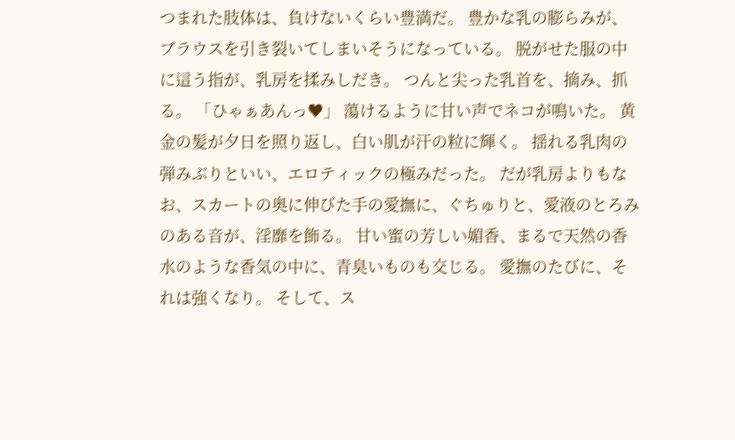つまれた肢体は、負けないくらい豊満だ。 豊かな乳の膨らみが、ブラウスを引き裂いてしまいそうになっている。 脱がせた服の中に這う指が、乳房を揉みしだき。 つんと尖った乳首を、摘み、抓る。 「ひゃぁあんっ♥」 蕩けるように甘い声でネコが鳴いた。 黄金の髪が夕日を照り返し、白い肌が汗の粒に輝く。 揺れる乳肉の弾みぶりといい、エロティックの極みだった。 だが乳房よりもなお、スカートの奥に伸びた手の愛撫に、ぐちゅりと、愛液のとろみのある音が、淫靡を飾る。 甘い蜜の芳しい媚香、まるで天然の香水のような香気の中に、青臭いものも交じる。 愛撫のたびに、それは強くなり。 そして、ス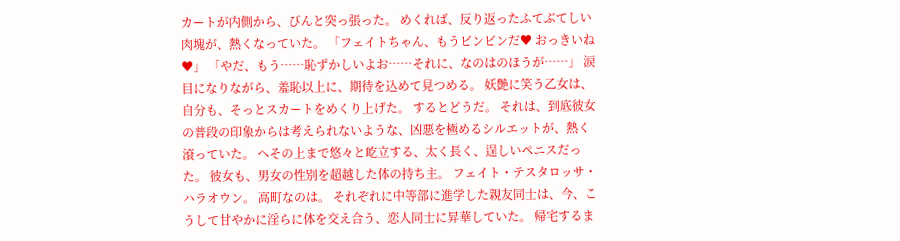カートが内側から、びんと突っ張った。 めくれば、反り返ったふてぶてしい肉塊が、熱くなっていた。 「フェイトちゃん、もうビンビンだ♥ おっきいね♥」 「やだ、もう……恥ずかしいよお……それに、なのはのほうが……」 涙目になりながら、羞恥以上に、期待を込めて見つめる。 妖艶に笑う乙女は、自分も、そっとスカートをめくり上げた。 するとどうだ。 それは、到底彼女の普段の印象からは考えられないような、凶悪を極めるシルエットが、熱く滾っていた。 へその上まで悠々と屹立する、太く長く、逞しいペニスだった。 彼女も、男女の性別を超越した体の持ち主。 フェイト・テスタロッサ・ハラオウン。 高町なのは。 それぞれに中等部に進学した親友同士は、今、こうして甘やかに淫らに体を交え合う、恋人同士に昇華していた。 帰宅するま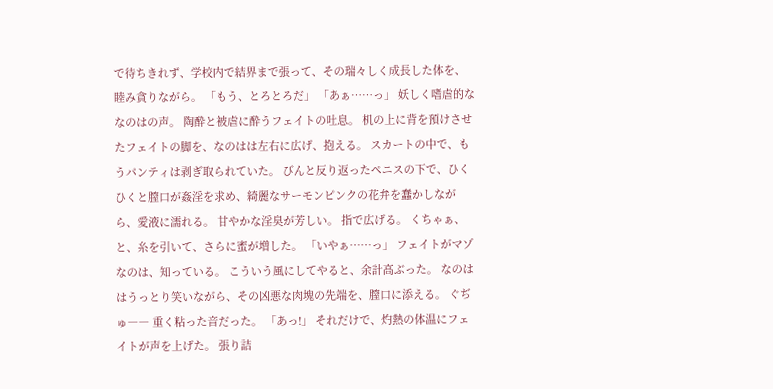で待ちきれず、学校内で結界まで張って、その瑞々しく成長した体を、睦み貪りながら。 「もう、とろとろだ」 「あぁ……っ」 妖しく嗜虐的ななのはの声。 陶酔と被虐に酔うフェイトの吐息。 机の上に背を預けさせたフェイトの脚を、なのはは左右に広げ、抱える。 スカートの中で、もうパンティは剥ぎ取られていた。 びんと反り返ったペニスの下で、ひくひくと膣口が姦淫を求め、綺麗なサーモンピンクの花弁を蠢かしながら、愛液に濡れる。 甘やかな淫臭が芳しい。 指で広げる。 くちゃぁ、と、糸を引いて、さらに蜜が増した。 「いやぁ……っ」 フェイトがマゾなのは、知っている。 こういう風にしてやると、余計高ぶった。 なのははうっとり笑いながら、その凶悪な肉塊の先端を、膣口に添える。 ぐぢゅ―― 重く粘った音だった。 「あっ!」 それだけで、灼熱の体温にフェイトが声を上げた。 張り詰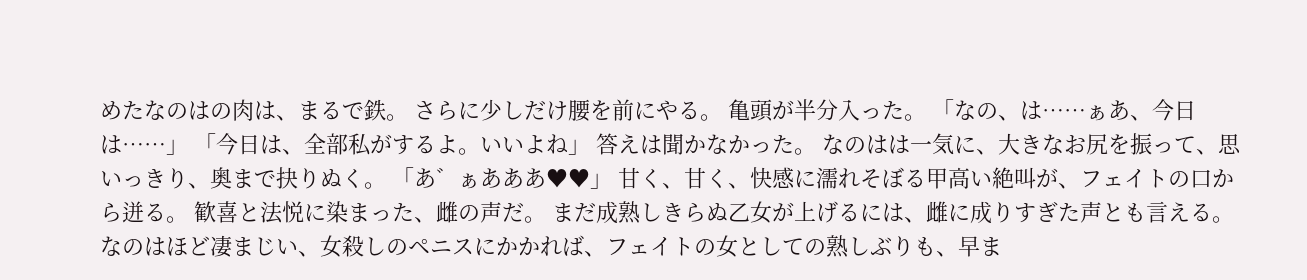めたなのはの肉は、まるで鉄。 さらに少しだけ腰を前にやる。 亀頭が半分入った。 「なの、は……ぁあ、今日は……」 「今日は、全部私がするよ。いいよね」 答えは聞かなかった。 なのはは一気に、大きなお尻を振って、思いっきり、奥まで抉りぬく。 「あ゛ぁあああ♥♥」 甘く、甘く、快感に濡れそぼる甲高い絶叫が、フェイトの口から迸る。 歓喜と法悦に染まった、雌の声だ。 まだ成熟しきらぬ乙女が上げるには、雌に成りすぎた声とも言える。 なのはほど凄まじい、女殺しのペニスにかかれば、フェイトの女としての熟しぶりも、早ま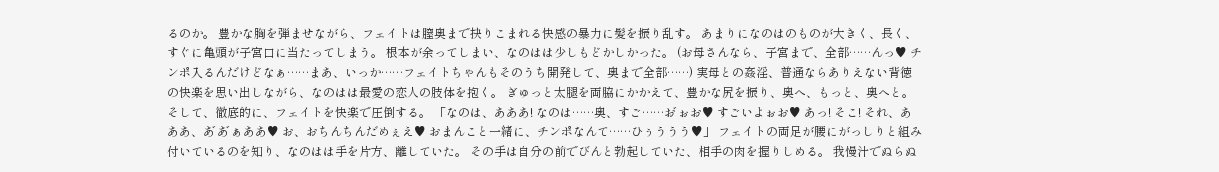るのか。 豊かな胸を弾ませながら、フェイトは膣奥まで抉りこまれる快感の暴力に髪を振り乱す。 あまりになのはのものが大きく、長く、すぐに亀頭が子宮口に当たってしまう。 根本が余ってしまい、なのはは少しもどかしかった。 (お母さんなら、子宮まで、全部……んっ♥ チンポ入るんだけどなぁ……まあ、いっか……フェイトちゃんもそのうち開発して、奥まで全部……) 実母との姦淫、普通ならありえない背徳の快楽を思い出しながら、なのはは最愛の恋人の肢体を抱く。 ぎゅっと太腿を両脇にかかえて、豊かな尻を振り、奥へ、もっと、奥へと。 そして、徹底的に、フェイトを快楽で圧倒する。 「なのは、あああ! なのは……奥、すご……お゛ぉお♥ すごいよぉお♥ あっ! そこ! それ、あああ、あ゛あ゛ぁああ♥ お、おちんちんだめぇえ♥ おまんこと一緒に、チンポなんて……ひぅううう♥」 フェイトの両足が腰にがっしりと組み付いているのを知り、なのはは手を片方、離していた。 その手は自分の前でびんと勃起していた、相手の肉を握りしめる。 我慢汁でぬらぬ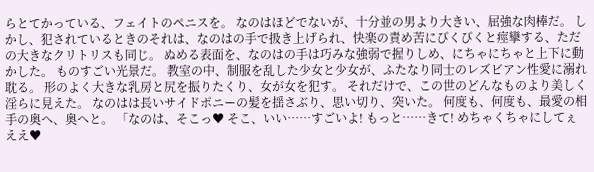らとてかっている、フェイトのペニスを。 なのはほどでないが、十分並の男より大きい、屈強な肉棒だ。 しかし、犯されているときのそれは、なのはの手で扱き上げられ、快楽の責め苦にびくびくと痙攣する、ただの大きなクリトリスも同じ。 ぬめる表面を、なのはの手は巧みな強弱で握りしめ、にちゃにちゃと上下に動かした。 ものすごい光景だ。 教室の中、制服を乱した少女と少女が、ふたなり同士のレズビアン性愛に溺れ耽る。 形のよく大きな乳房と尻を振りたくり、女が女を犯す。 それだけで、この世のどんなものより美しく淫らに見えた。 なのはは長いサイドポニーの髪を揺さぶり、思い切り、突いた。 何度も、何度も、最愛の相手の奥へ、奥へと。 「なのは、そこっ♥ そこ、いい……すごいよ! もっと……きて! めちゃくちゃにしてぇええ♥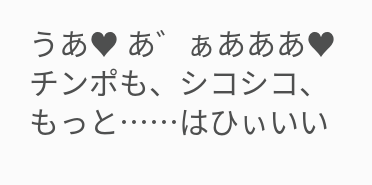うあ♥ あ゛ぁあああ♥ チンポも、シコシコ、もっと……はひぃいい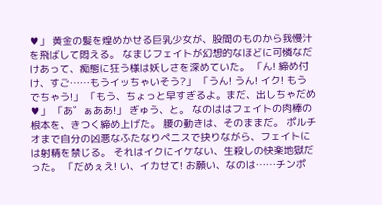♥」 黄金の髪を煌めかせる巨乳少女が、股間のものから我慢汁を飛ばして悶える。 なまじフェイトが幻想的なほどに可憐なだけあって、痴態に狂う様は妖しさを深めていた。 「ん! 締め付け、すご……もうイッちゃいそう?」 「うん! うん! イク! もうでちゃう!」 「もう、ちょっと早すぎるよ。まだ、出しちゃだめ♥」 「あ゛ぁああ!」 ぎゅう、と。 なのははフェイトの肉棒の根本を、きつく締め上げた。 腰の動きは、そのままだ。 ポルチオまで自分の凶悪なふたなりペニスで抉りながら、フェイトには射精を禁じる。 それはイクにイケない、生殺しの快楽地獄だった。 「だめぇえ! い、イカせて! お願い、なのは……チンポ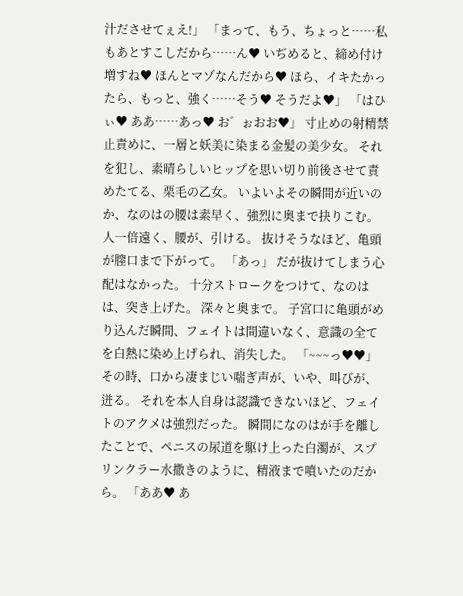汁ださせてぇえ!」 「まって、もう、ちょっと……私もあとすこしだから……ん♥ いぢめると、締め付け増すね♥ ほんとマゾなんだから♥ ほら、イキたかったら、もっと、強く……そう♥ そうだよ♥」 「はひぃ♥ ああ……あっ♥ お゛ぉおお♥」 寸止めの射精禁止責めに、一層と妖美に染まる金髪の美少女。 それを犯し、素晴らしいヒップを思い切り前後させて責めたてる、栗毛の乙女。 いよいよその瞬間が近いのか、なのはの腰は素早く、強烈に奥まで抉りこむ。 人一倍遠く、腰が、引ける。 抜けそうなほど、亀頭が膣口まで下がって。 「あっ」 だが抜けてしまう心配はなかった。 十分ストロークをつけて、なのはは、突き上げた。 深々と奥まで。 子宮口に亀頭がめり込んだ瞬間、フェイトは間違いなく、意識の全てを白熱に染め上げられ、消失した。 「~~~っ♥♥」 その時、口から凄まじい喘ぎ声が、いや、叫びが、迸る。 それを本人自身は認識できないほど、フェイトのアクメは強烈だった。 瞬間になのはが手を離したことで、ペニスの尿道を駆け上った白濁が、スプリンクラー水撒きのように、精液まで噴いたのだから。 「ああ♥ あ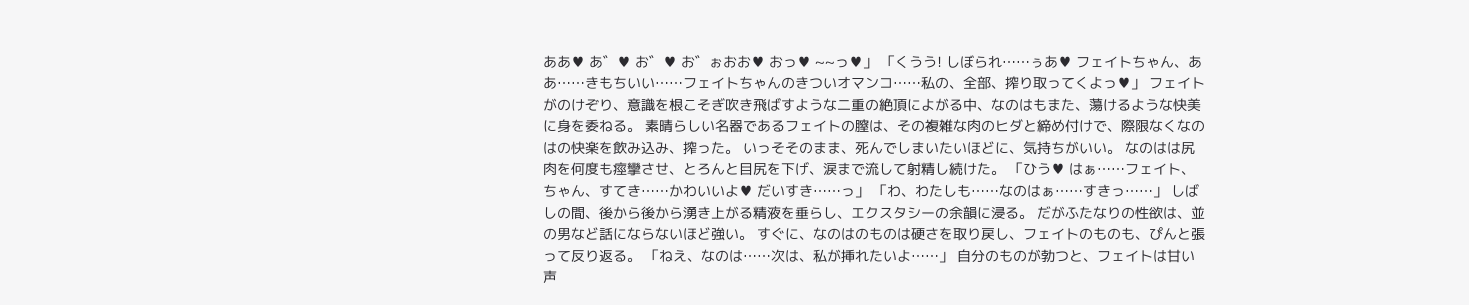ああ♥ あ゛♥ お゛♥ お゛ぉおお♥ おっ♥ ~~っ♥」 「くうう! しぼられ……ぅあ♥ フェイトちゃん、ああ……きもちいい……フェイトちゃんのきついオマンコ……私の、全部、搾り取ってくよっ♥」 フェイトがのけぞり、意識を根こそぎ吹き飛ばすような二重の絶頂によがる中、なのはもまた、蕩けるような快美に身を委ねる。 素晴らしい名器であるフェイトの膣は、その複雑な肉のヒダと締め付けで、際限なくなのはの快楽を飲み込み、搾った。 いっそそのまま、死んでしまいたいほどに、気持ちがいい。 なのはは尻肉を何度も痙攣させ、とろんと目尻を下げ、涙まで流して射精し続けた。 「ひう♥ はぁ……フェイト、ちゃん、すてき……かわいいよ♥ だいすき……っ」 「わ、わたしも……なのはぁ……すきっ……」 しばしの間、後から後から湧き上がる精液を垂らし、エクスタシーの余韻に浸る。 だがふたなりの性欲は、並の男など話にならないほど強い。 すぐに、なのはのものは硬さを取り戻し、フェイトのものも、ぴんと張って反り返る。 「ねえ、なのは……次は、私が挿れたいよ……」 自分のものが勃つと、フェイトは甘い声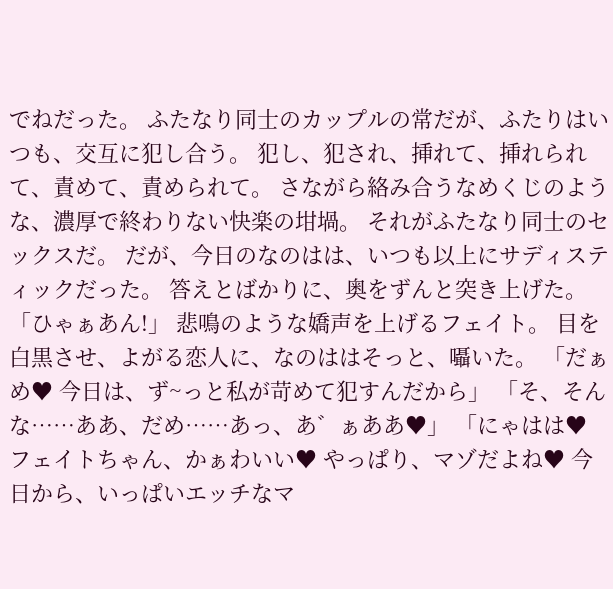でねだった。 ふたなり同士のカップルの常だが、ふたりはいつも、交互に犯し合う。 犯し、犯され、挿れて、挿れられて、責めて、責められて。 さながら絡み合うなめくじのような、濃厚で終わりない快楽の坩堝。 それがふたなり同士のセックスだ。 だが、今日のなのはは、いつも以上にサディスティックだった。 答えとばかりに、奥をずんと突き上げた。 「ひゃぁあん!」 悲鳴のような嬌声を上げるフェイト。 目を白黒させ、よがる恋人に、なのははそっと、囁いた。 「だぁめ♥ 今日は、ず~っと私が苛めて犯すんだから」 「そ、そんな……ああ、だめ……あっ、あ゛ぁああ♥」 「にゃはは♥ フェイトちゃん、かぁわいい♥ やっぱり、マゾだよね♥ 今日から、いっぱいエッチなマ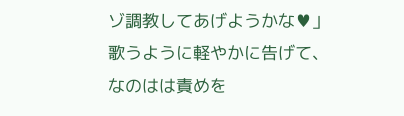ゾ調教してあげようかな♥」 歌うように軽やかに告げて、なのはは責めを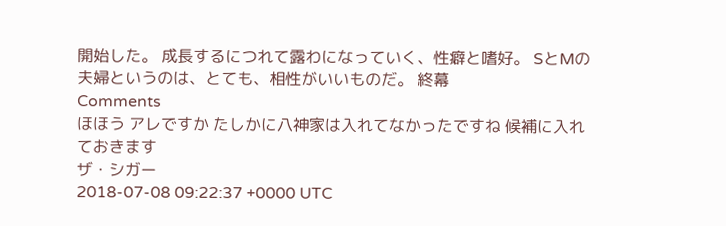開始した。 成長するにつれて露わになっていく、性癖と嗜好。 SとMの夫婦というのは、とても、相性がいいものだ。 終幕
Comments
ほほう アレですか たしかに八神家は入れてなかったですね 候補に入れておきます
ザ・シガー
2018-07-08 09:22:37 +0000 UTC